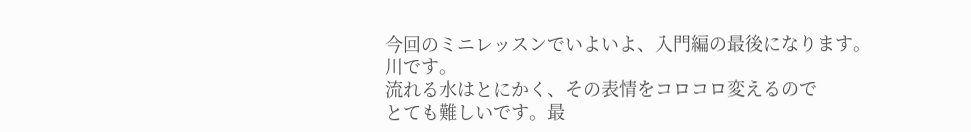今回のミニレッスンでいよいよ、入門編の最後になります。
川です。
流れる水はとにかく、その表情をコロコロ変えるので
とても難しいです。最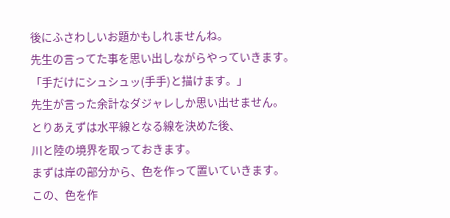後にふさわしいお題かもしれませんね。
先生の言ってた事を思い出しながらやっていきます。
「手だけにシュシュッ(手手)と描けます。」
先生が言った余計なダジャレしか思い出せません。
とりあえずは水平線となる線を決めた後、
川と陸の境界を取っておきます。
まずは岸の部分から、色を作って置いていきます。
この、色を作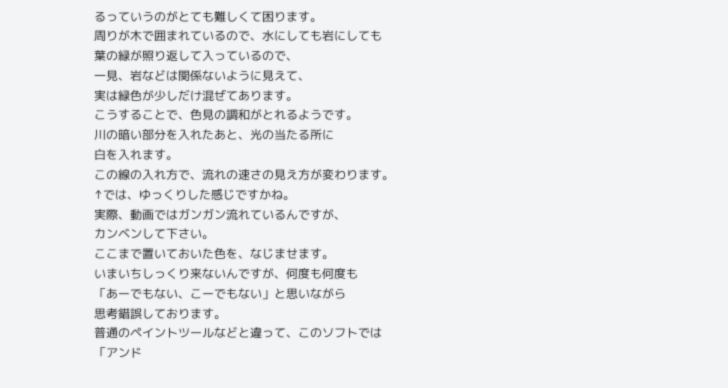るっていうのがとても難しくて困ります。
周りが木で囲まれているので、水にしても岩にしても
葉の緑が照り返して入っているので、
一見、岩などは関係ないように見えて、
実は緑色が少しだけ混ぜてあります。
こうすることで、色見の調和がとれるようです。
川の暗い部分を入れたあと、光の当たる所に
白を入れます。
この線の入れ方で、流れの速さの見え方が変わります。
↑では、ゆっくりした感じですかね。
実際、動画ではガンガン流れているんですが、
カンベンして下さい。
ここまで置いておいた色を、なじませます。
いまいちしっくり来ないんですが、何度も何度も
「あーでもない、こーでもない」と思いながら
思考錯誤しております。
普通のペイントツールなどと違って、このソフトでは
「アンド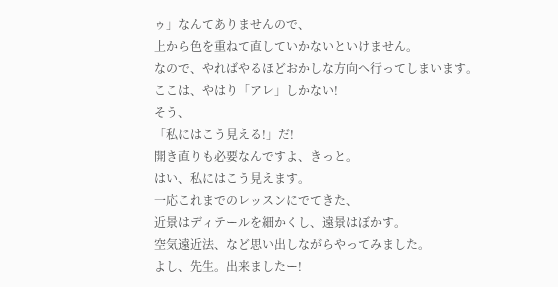ゥ」なんてありませんので、
上から色を重ねて直していかないといけません。
なので、やればやるほどおかしな方向へ行ってしまいます。
ここは、やはり「アレ」しかない!
そう、
「私にはこう見える!」だ!
開き直りも必要なんですよ、きっと。
はい、私にはこう見えます。
一応これまでのレッスンにでてきた、
近景はディテールを細かくし、遠景はぼかす。
空気遠近法、など思い出しながらやってみました。
よし、先生。出来ましたー!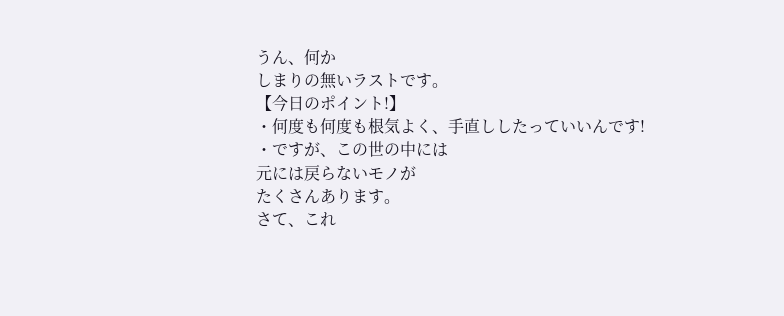うん、何か
しまりの無いラストです。
【今日のポイント!】
・何度も何度も根気よく、手直ししたっていいんです!
・ですが、この世の中には
元には戻らないモノが
たくさんあります。
さて、これ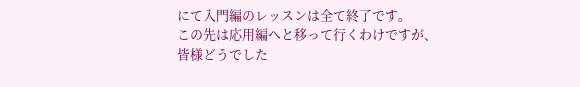にて入門編のレッスンは全て終了です。
この先は応用編へと移って行くわけですが、
皆様どうでした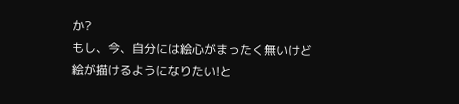か?
もし、今、自分には絵心がまったく無いけど
絵が描けるようになりたい!と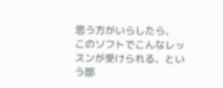思う方がいらしたら、
このソフトでこんなレッスンが受けられる、という部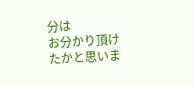分は
お分かり頂けたかと思いま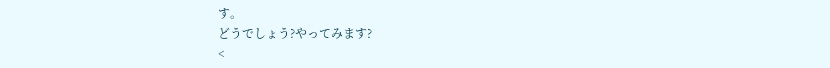す。
どうでしょう?やってみます?
<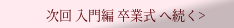次回 入門編 卒業式 へ続く>